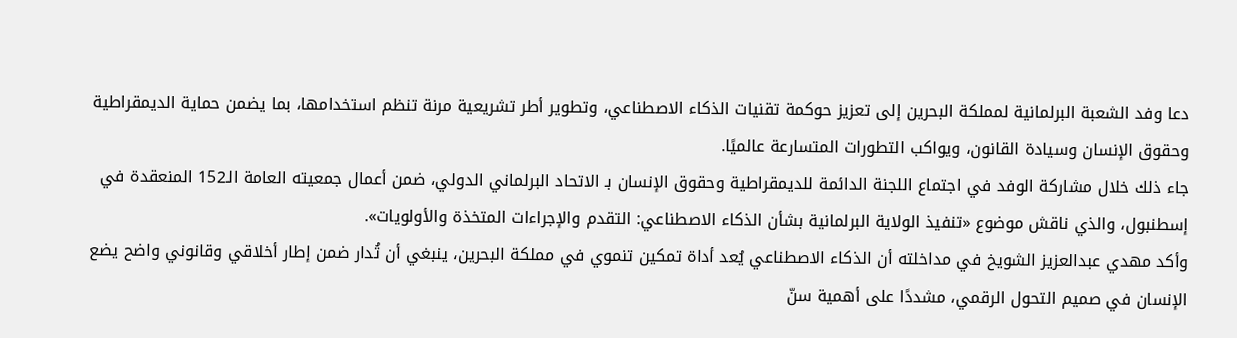دعا وفد الشعبة البرلمانية لمملكة البحرين إلى تعزيز حوكمة تقنيات الذكاء الاصطناعي، وتطوير أطر تشريعية مرنة تنظم استخدامها، بما يضمن حماية الديمقراطية وحقوق الإنسان وسيادة القانون، ويواكب التطورات المتسارعة عالميًا.
جاء ذلك خلال مشاركة الوفد في اجتماع اللجنة الدائمة للديمقراطية وحقوق الإنسان بـ الاتحاد البرلماني الدولي، ضمن أعمال جمعيته العامة الـ152 المنعقدة في إسطنبول، والذي ناقش موضوع «تنفيذ الولاية البرلمانية بشأن الذكاء الاصطناعي: التقدم والإجراءات المتخذة والأولويات».
وأكد مهدي عبدالعزيز الشويخ في مداخلته أن الذكاء الاصطناعي يُعد أداة تمكين تنموي في مملكة البحرين، ينبغي أن تُدار ضمن إطار أخلاقي وقانوني واضح يضع الإنسان في صميم التحول الرقمي، مشددًا على أهمية سنّ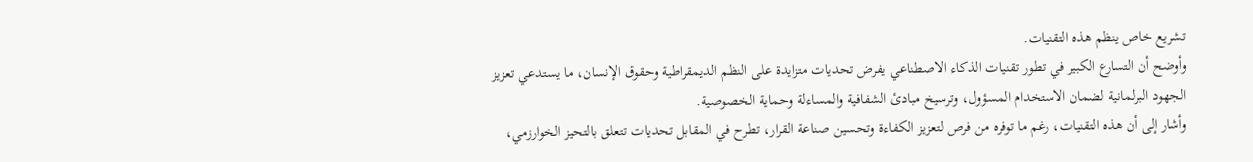تشريع خاص ينظم هذه التقنيات.
وأوضح أن التسارع الكبير في تطور تقنيات الذكاء الاصطناعي يفرض تحديات متزايدة على النظم الديمقراطية وحقوق الإنسان، ما يستدعي تعزيز الجهود البرلمانية لضمان الاستخدام المسؤول، وترسيخ مبادئ الشفافية والمساءلة وحماية الخصوصية.
وأشار إلى أن هذه التقنيات، رغم ما توفره من فرص لتعزيز الكفاءة وتحسين صناعة القرار، تطرح في المقابل تحديات تتعلق بالتحيز الخوارزمي،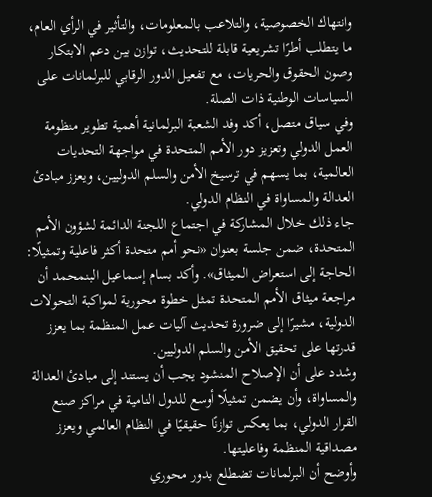وانتهاك الخصوصية، والتلاعب بالمعلومات، والتأثير في الرأي العام، ما يتطلب أطرًا تشريعية قابلة للتحديث، توازن بين دعم الابتكار وصون الحقوق والحريات، مع تفعيل الدور الرقابي للبرلمانات على السياسات الوطنية ذات الصلة.
وفي سياق متصل، أكد وفد الشعبة البرلمانية أهمية تطوير منظومة العمل الدولي وتعزيز دور الأمم المتحدة في مواجهة التحديات العالمية، بما يسهم في ترسيخ الأمن والسلم الدوليين، ويعزز مبادئ العدالة والمساواة في النظام الدولي.
جاء ذلك خلال المشاركة في اجتماع اللجنة الدائمة لشؤون الأمم المتحدة، ضمن جلسة بعنوان «نحو أمم متحدة أكثر فاعلية وتمثيلًا: الحاجة إلى استعراض الميثاق». وأكد بسام إسماعيل البنمحمد أن مراجعة ميثاق الأمم المتحدة تمثل خطوة محورية لمواكبة التحولات الدولية، مشيرًا إلى ضرورة تحديث آليات عمل المنظمة بما يعزز قدرتها على تحقيق الأمن والسلم الدوليين.
وشدد على أن الإصلاح المنشود يجب أن يستند إلى مبادئ العدالة والمساواة، وأن يضمن تمثيلًا أوسع للدول النامية في مراكز صنع القرار الدولي، بما يعكس توازنًا حقيقيًا في النظام العالمي ويعزز مصداقية المنظمة وفاعليتها.
وأوضح أن البرلمانات تضطلع بدور محوري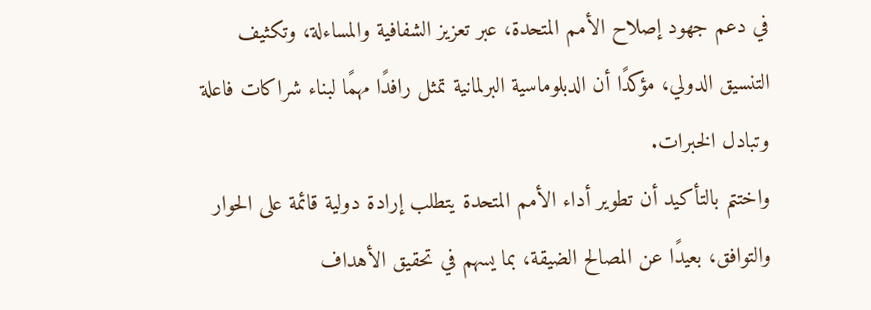في دعم جهود إصلاح الأمم المتحدة، عبر تعزيز الشفافية والمساءلة، وتكثيف التنسيق الدولي، مؤكدًا أن الدبلوماسية البرلمانية تمثل رافدًا مهمًا لبناء شراكات فاعلة وتبادل الخبرات.
واختتم بالتأكيد أن تطوير أداء الأمم المتحدة يتطلب إرادة دولية قائمة على الحوار والتوافق، بعيدًا عن المصالح الضيقة، بما يسهم في تحقيق الأهداف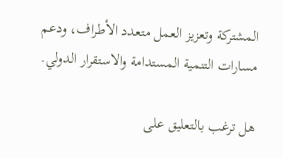المشتركة وتعزيز العمل متعدد الأطراف، ودعم مسارات التنمية المستدامة والاستقرار الدولي.

هل ترغب بالتعليق على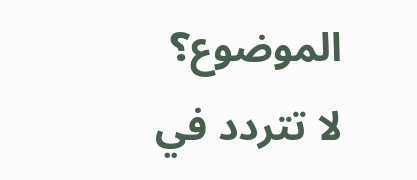الموضوع؟
لا تتردد في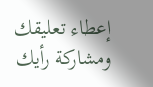إعطاء تعليقك ومشاركة رأيك